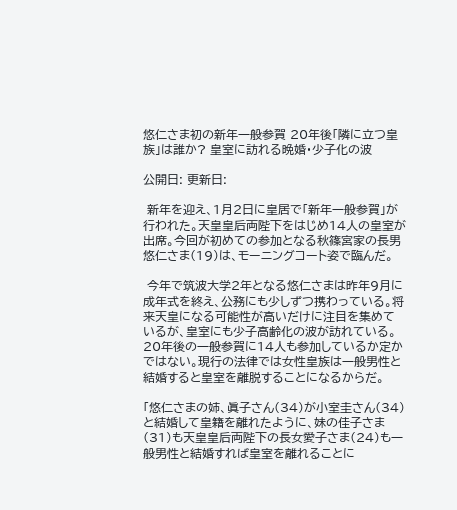悠仁さま初の新年一般参賀 20年後「隣に立つ皇族」は誰か? 皇室に訪れる晩婚・少子化の波

公開日: 更新日:

 新年を迎え、1月2日に皇居で「新年一般参賀」が行われた。天皇皇后両陛下をはじめ14人の皇室が出席。今回が初めての参加となる秋篠宮家の長男悠仁さま(19)は、モーニングコート姿で臨んだ。

 今年で筑波大学2年となる悠仁さまは昨年9月に成年式を終え、公務にも少しずつ携わっている。将来天皇になる可能性が高いだけに注目を集めているが、皇室にも少子高齢化の波が訪れている。20年後の一般参賀に14人も参加しているか定かではない。現行の法律では女性皇族は一般男性と結婚すると皇室を離脱することになるからだ。

「悠仁さまの姉、眞子さん(34)が小室圭さん(34)と結婚して皇籍を離れたように、妹の佳子さま(31)も天皇皇后両陛下の長女愛子さま(24)も一般男性と結婚すれば皇室を離れることに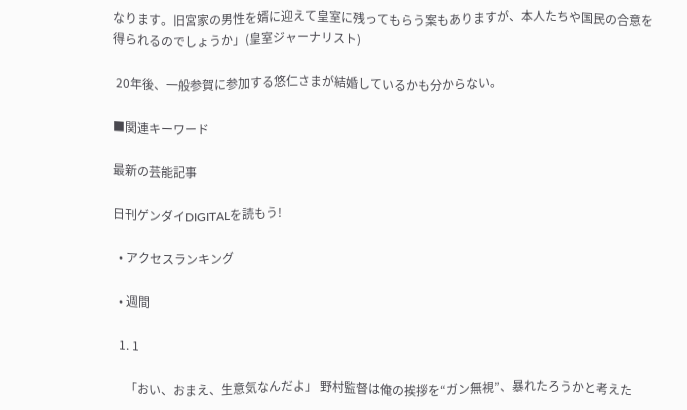なります。旧宮家の男性を婿に迎えて皇室に残ってもらう案もありますが、本人たちや国民の合意を得られるのでしょうか」(皇室ジャーナリスト)

 20年後、一般参賀に参加する悠仁さまが結婚しているかも分からない。

■関連キーワード

最新の芸能記事

日刊ゲンダイDIGITALを読もう!

  • アクセスランキング

  • 週間

  1. 1

    「おい、おまえ、生意気なんだよ」 野村監督は俺の挨拶を“ガン無視”、暴れたろうかと考えた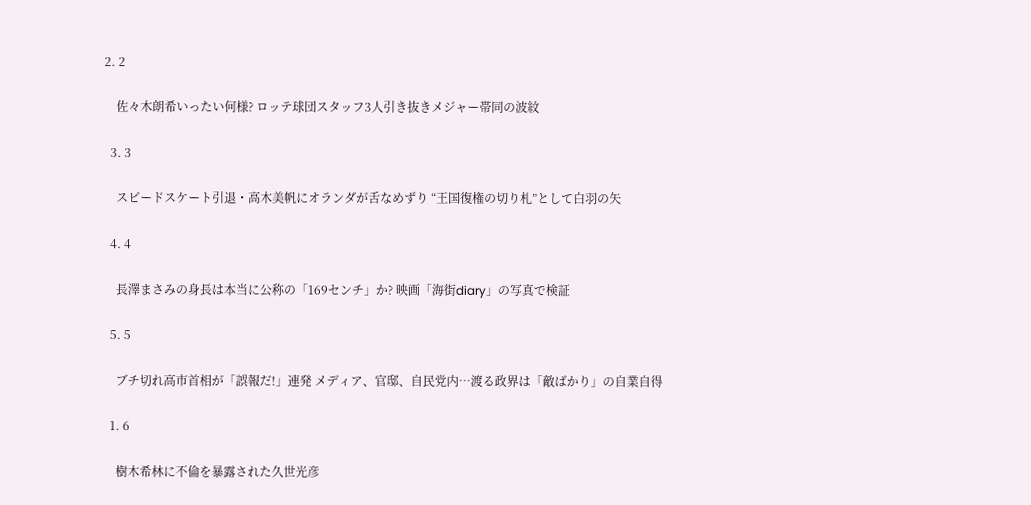2. 2

    佐々木朗希いったい何様? ロッテ球団スタッフ3人引き抜きメジャー帯同の波紋

  3. 3

    スピードスケート引退・高木美帆にオランダが舌なめずり “王国復権の切り札”として白羽の矢

  4. 4

    長澤まさみの身長は本当に公称の「169センチ」か? 映画「海街diary」の写真で検証

  5. 5

    ブチ切れ高市首相が「誤報だ!」連発 メディア、官邸、自民党内…渡る政界は「敵ばかり」の自業自得

  1. 6

    樹木希林に不倫を暴露された久世光彦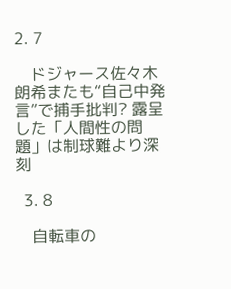2. 7

    ドジャース佐々木朗希またも“自己中発言”で捕手批判? 露呈した「人間性の問題」は制球難より深刻

  3. 8

    自転車の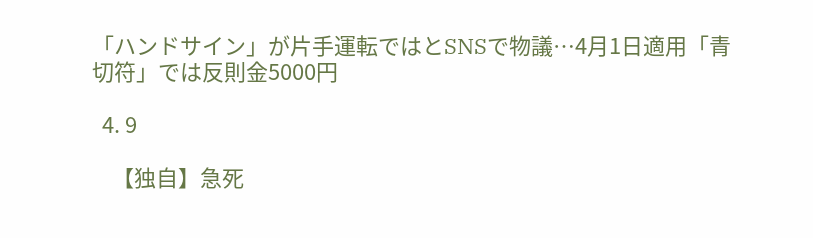「ハンドサイン」が片手運転ではとSNSで物議…4月1日適用「青切符」では反則金5000円

  4. 9

    【独自】急死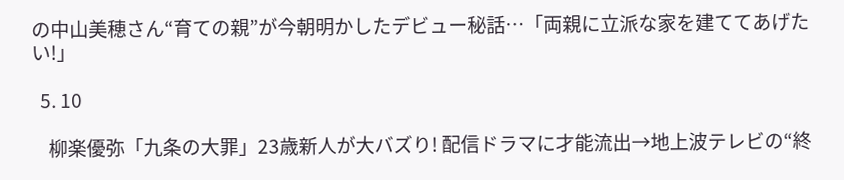の中山美穂さん“育ての親”が今朝明かしたデビュー秘話…「両親に立派な家を建ててあげたい!」

  5. 10

    柳楽優弥「九条の大罪」23歳新人が大バズり! 配信ドラマに才能流出→地上波テレビの“終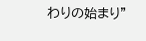わりの始まり”